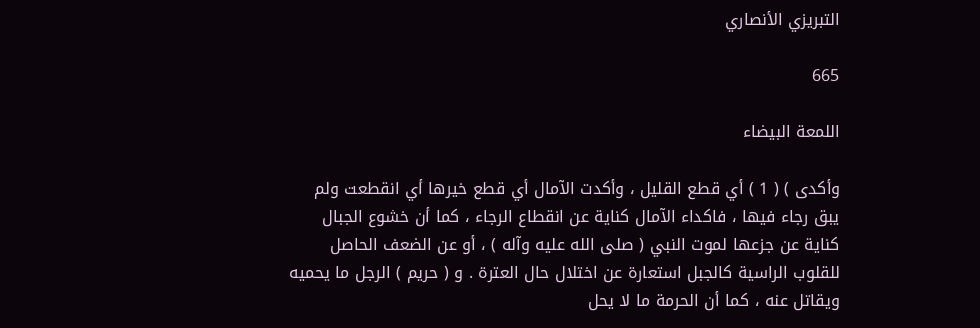التبريزي الأنصاري

665

اللمعة البيضاء

وأكدى ) ( 1 ) أي قطع القليل ، وأكدت الآمال أي قطع خيرها أي انقطعت ولم يبق رجاء فيها ، فاكداء الآمال كناية عن انقطاع الرجاء ، كما أن خشوع الجبال كناية عن جزعها لموت النبي ( صلى الله عليه وآله ) ، أو عن الضعف الحاصل للقلوب الراسية كالجبل استعارة عن اختلال حال العترة . و ( حريم ) الرجل ما يحميه ويقاتل عنه ، كما أن الحرمة ما لا يحل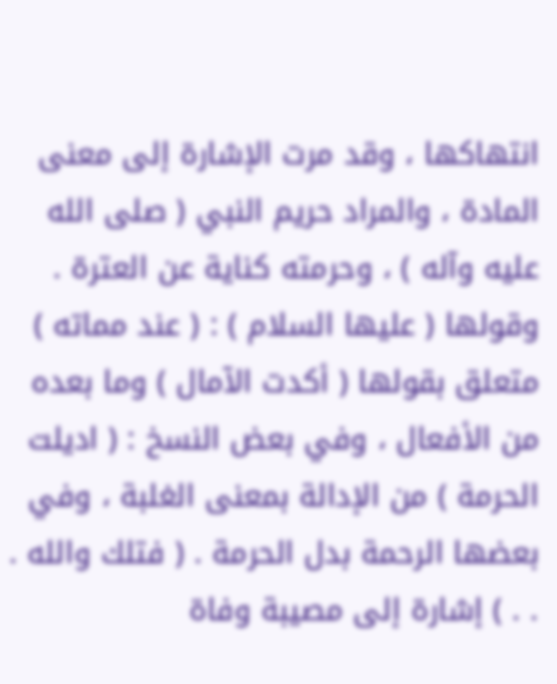انتهاكها ، وقد مرت الإشارة إلى معنى المادة ، والمراد حريم النبي ( صلى الله عليه وآله ) ، وحرمته كناية عن العترة . وقولها ( عليها السلام ) : ( عند مماته ) متعلق بقولها ( أكدت الآمال ) وما بعده من الأفعال ، وفي بعض النسخ : ( اديلت الحرمة ) من الإدالة بمعنى الغلبة ، وفي بعضها الرحمة بدل الحرمة . ( فتلك والله . . . ) إشارة إلى مصيبة وفاة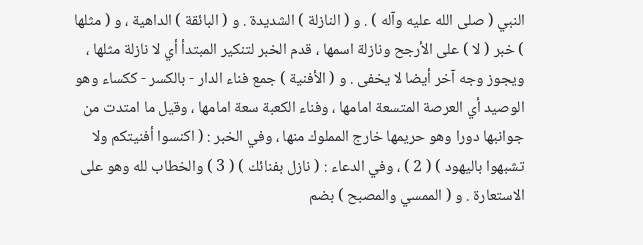النبي ( صلى الله عليه وآله ) . و ( النازلة ) الشديدة . و ( البائقة ) الداهية ، و ( مثلها ) خبر ( لا ) على الأرجح ونازلة اسمها ، قدم الخبر لتنكير المبتدأ أي لا نازلة مثلها ، ويجوز وجه آخر أيضا لا يخفى . و ( الأفنية ) جمع فناء الدار - بالكسر - ككساء وهو الوصيد أي العرصة المتسعة امامها ، وفناء الكعبة سعة امامها ، وقيل ما امتدت من جوانبها دورا وهو حريمها خارج المملوك منها ، وفي الخبر : ( اكنسوا أفنيتكم ولا تشبهوا باليهود ) ( 2 ) ، وفي الدعاء : ( نازل بفنائك ) ( 3 ) والخطاب لله وهو على الاستعارة . و ( الممسي والمصبح ) بضم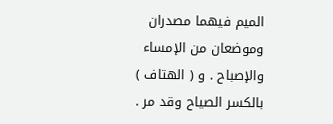الميم فيهما مصدران وموضعان من الإمساء والإصباح . و ( الهتاف ) بالكسر الصياح وقد مر .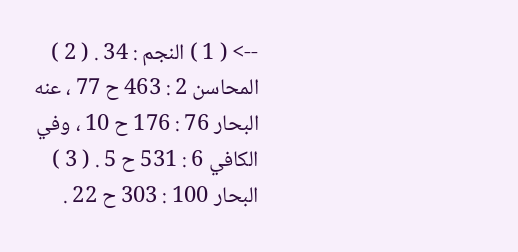--> ( 1 ) النجم : 34 . ( 2 ) المحاسن 2 : 463 ح 77 ، عنه البحار 76 : 176 ح 10 ، وفي الكافي 6 : 531 ح 5 . ( 3 ) البحار 100 : 303 ح 22 .